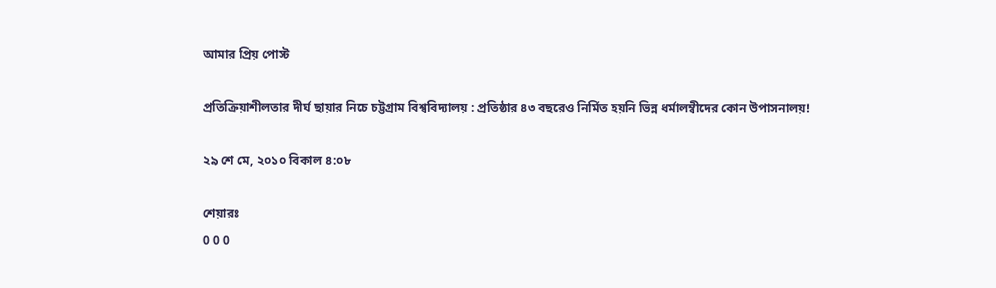আমার প্রিয় পোস্ট

প্রতিক্রিয়াশীলতার দীর্ঘ ছায়ার নিচে চট্টগ্রাম বিশ্ববিদ্যালয় : প্রতিষ্ঠার ৪৩ বছরেও নির্মিত হয়নি ভিন্ন ধর্মালম্বীদের কোন উপাসনালয়!

২৯ শে মে, ২০১০ বিকাল ৪:০৮

শেয়ারঃ
0 0 0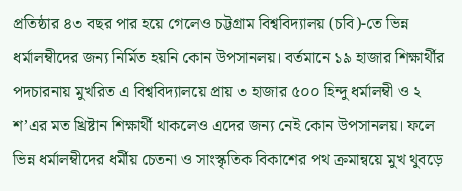প্রতিষ্ঠার ৪৩ বছর পার হয়ে গেলেও চট্টগ্রাম বিশ্ববিদ্যালয় (চবি)-তে ভিন্ন ধর্মালম্বীদের জন্য নির্মিত হয়নি কোন উপসানলয়। বর্তমানে ১৯ হাজার শিক্ষার্থীর পদচারনায় মুখরিত এ বিশ্ববিদ্যালয়ে প্রায় ৩ হাজার ৫০০ হিন্দু ধর্মালম্বী ও ২ শ’এর মত খ্রিষ্টান শিক্ষার্থী থাকলেও এদের জন্য নেই কোন উপসানলয়। ফলে ভিন্ন ধর্মালম্বীদের ধর্মীয় চেতনা ও সাংস্কৃতিক বিকাশের পথ ক্রমান্বয়ে মুখ থুবড়ে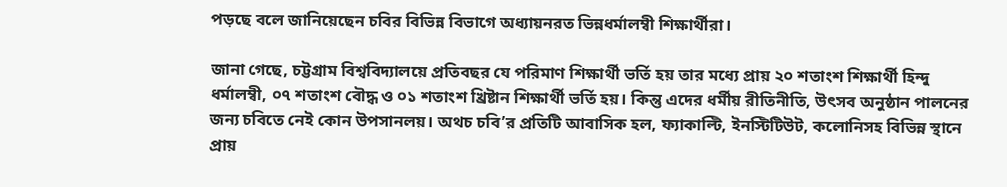পড়ছে বলে জানিয়েছেন চবির বিভিন্ন বিভাগে অধ্যায়নরত ভিন্নধর্মালম্বী শিক্ষার্থীরা।

জানা গেছে, চট্টগ্রাম বিশ্ববিদ্যালয়ে প্রতিবছর যে পরিমাণ শিক্ষার্থী ভর্তি হয় তার মধ্যে প্রায় ২০ শতাংশ শিক্ষার্থী হিন্দু ধর্মালম্বী, ০৭ শতাংশ বৌদ্ধ ও ০১ শতাংশ খ্রিষ্টান শিক্ষার্থী ভর্তি হয়। কিন্তু এদের ধর্মীয় রীতিনীতি, উৎসব অনুষ্ঠান পালনের জন্য চবিতে নেই কোন উপসানলয়। অথচ চবি’র প্রতিটি আবাসিক হল, ফ্যাকাল্টি, ইনস্টিটিউট, কলোনিসহ বিভিন্ন স্থানে প্রায়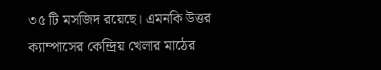৩৫ টি মসজিদ রয়েছে। এমনকি উত্তর ক্যাম্পাসের কেন্দ্রিয় খেলার মাঠের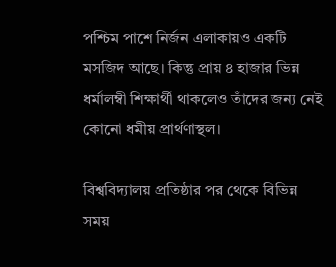পশ্চিম পাশে নির্জন এলাকায়ও একটি মসজিদ আছে। কিন্তু প্রায় ৪ হাজার ভিন্ন ধর্মালম্বী শিক্ষার্থী থাকলেও তাঁদের জন্য নেই কোনো ধমীয় প্রার্থণাস্থল।

বিশ্ববিদ্যালয় প্রতিষ্ঠার পর থেকে বিভিন্ন সময়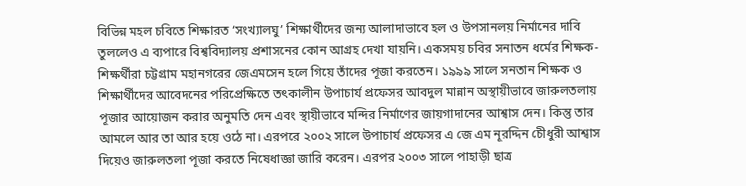বিভিন্ন মহল চবিতে শিক্ষারত ‘সংখ্যালঘু’ শিক্ষার্থীদের জন্য আলাদাভাবে হল ও উপসানলয় নির্মানের দাবি তুললেও এ ব্যপারে বিশ্ববিদ্যালয় প্রশাসনের কোন আগ্রহ দেখা যায়নি। একসময় চবির সনাতন ধর্মের শিক্ষক-শিক্ষর্থীরা চট্টগ্রাম মহানগরের জেএমসেন হলে গিয়ে তাঁদের পূজা করতেন। ১৯৯৯ সালে সনতান শিক্ষক ও শিক্ষার্থীদের আবেদনের পরিপ্রেক্ষিতে তৎকালীন উপাচার্য প্রফেসর আবদুল মান্নান অস্থায়ীভাবে জারুলতলায় পূজার আয়োজন করার অনুমতি দেন এবং স্থায়ীভাবে মন্দির নির্মাণের জায়গাদানের আশ্বাস দেন। কিন্তু তার আমলে আর তা আর হয়ে ওঠে না। এরপরে ২০০২ সালে উপাচার্য প্রফেসর এ জে এম নূরদ্দিন চেীধুরী আশ্বাস দিয়েও জারুলতলা পূজা করতে নিষেধাজ্ঞা জারি করেন। এরপর ২০০৩ সালে পাহাড়ী ছাত্র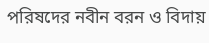পরিষদের নবীন বরন ও বিদায়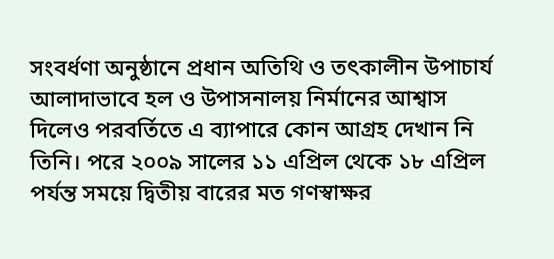সংবর্ধণা অনুষ্ঠানে প্রধান অতিথি ও তৎকালীন উপাচার্য আলাদাভাবে হল ও উপাসনালয় নির্মানের আশ্বাস দিলেও পরবর্তিতে এ ব্যাপারে কোন আগ্রহ দেখান নি তিনি। পরে ২০০৯ সালের ১১ এপ্রিল থেকে ১৮ এপ্রিল পর্যন্ত সময়ে দ্বিতীয় বারের মত গণস্বাক্ষর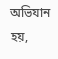অভিযান হয়,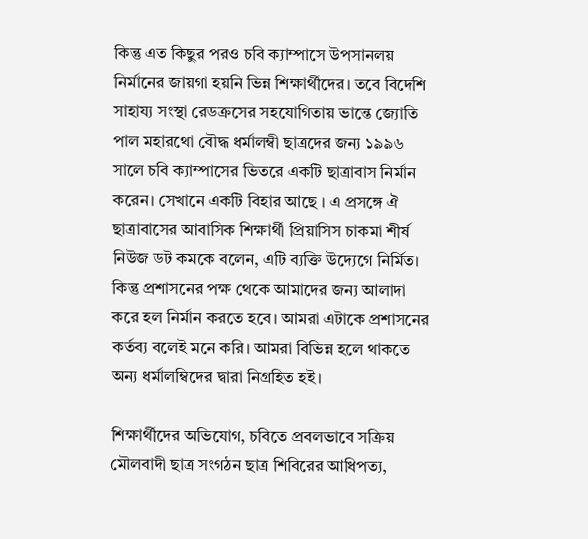কিন্তু এত কিছুর পরও চবি ক্যাম্পাসে উপসানলয় নির্মানের জায়গা হয়নি ভিন্ন শিক্ষার্থীদের। তবে বিদেশি সাহায্য সংস্থা রেডক্রসের সহযোগিতায় ভান্তে জ্যোতি পাল মহারথো বৌদ্ধ ধর্মালম্বী ছাত্রদের জন্য ১৯৯৬ সালে চবি ক্যাম্পাসের ভিতরে একটি ছাত্রাবাস নির্মান করেন। সেখানে একটি বিহার আছে । এ প্রসঙ্গে ঐ ছাত্রাবাসের আবাসিক শিক্ষার্থী প্রিয়াসিস চাকমা শীর্ষ নিউজ ডট কমকে বলেন, এটি ব্যক্তি উদ্যেগে নির্মিত। কিন্তু প্রশাসনের পক্ষ থেকে আমাদের জন্য আলাদা করে হল নির্মান করতে হবে। আমরা এটাকে প্রশাসনের কর্তব্য বলেই মনে করি। আমরা বিভিন্ন হলে থাকতে অন্য ধর্মালম্বিদের দ্বারা নিগ্রহিত হই।

শিক্ষার্থীদের অভিযোগ, চবিতে প্রবলভাবে সক্রিয় মৌলবাদী ছাত্র সংগঠন ছাত্র শিবিরের আধিপত্য,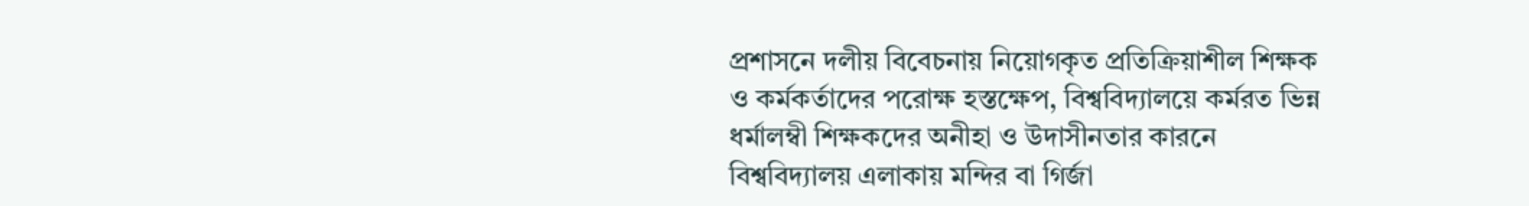প্রশাসনে দলীয় বিবেচনায় নিয়োগকৃত প্রতিক্রিয়াশীল শিক্ষক ও কর্মকর্তাদের পরোক্ষ হস্তক্ষেপ, বিশ্ববিদ্যালয়ে কর্মরত ভিন্ন ধর্মালম্বী শিক্ষকদের অনীহা ও উদাসীনতার কারনে বিশ্ববিদ্যালয় এলাকায় মন্দির বা গির্জা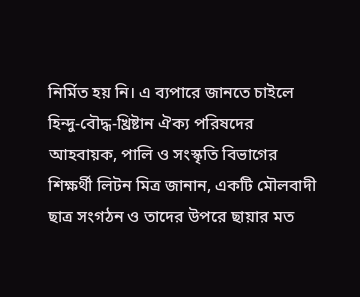নির্মিত হয় নি। এ ব্যপারে জানতে চাইলে হিন্দু-বৌদ্ধ-খ্রিষ্টান ঐক্য পরিষদের আহবায়ক, পালি ও সংস্কৃতি বিভাগের শিক্ষর্থী লিটন মিত্র জানান, একটি মৌলবাদী ছাত্র সংগঠন ও তাদের উপরে ছায়ার মত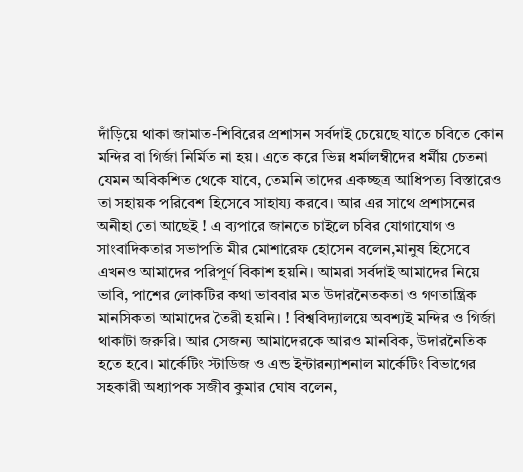দাঁড়িয়ে থাকা জামাত-শিবিরের প্রশাসন সর্বদাই চেয়েছে যাতে চবিতে কোন মন্দির বা গির্জা নির্মিত না হয়। এতে করে ভিন্ন ধর্মালম্বীদের ধর্মীয় চেতনা যেমন অবিকশিত থেকে যাবে, তেমনি তাদের একচ্ছত্র আধিপত্য বিস্তারেও তা সহায়ক পরিবেশ হিসেবে সাহায্য করবে। আর এর সাথে প্রশাসনের অনীহা তো আছেই ! এ ব্যপারে জানতে চাইলে চবির যোগাযোগ ও সাংবাদিকতার সভাপতি মীর মোশারেফ হোসেন বলেন,মানুষ হিসেবে এখনও আমাদের পরিপূর্ণ বিকাশ হয়নি। আমরা সর্বদাই আমাদের নিয়ে ভাবি, পাশের লোকটির কথা ভাববার মত উদারনৈতকতা ও গণতান্ত্রিক মানসিকতা আমাদের তৈরী হয়নি। ! বিশ্ববিদ্যালয়ে অবশ্যই মন্দির ও গির্জা থাকাটা জরুরি। আর সেজন্য আমাদেরকে আরও মানবিক, উদারনৈতিক হতে হবে। মার্কেটিং স্টাডিজ ও এন্ড ইন্টারন্যাশনাল মার্কেটিং বিভাগের সহকারী অধ্যাপক সজীব কুমার ঘোষ বলেন,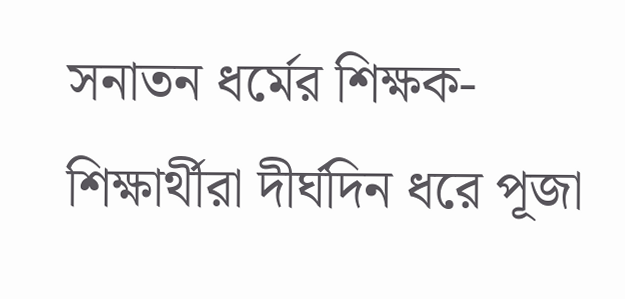সনাতন ধর্মের শিক্ষক-শিক্ষার্থীরা দীর্ঘদিন ধরে পূজা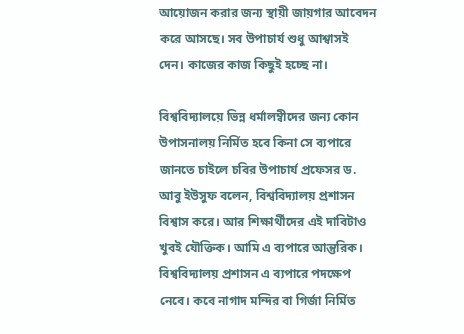আয়োজন করার জন্য স্থায়ী জায়গার আবেদন করে আসছে। সব উপাচার্য শুধু আশ্বাসই দেন। কাজের কাজ কিছুই হচ্ছে না।

বিশ্ববিদ্যালয়ে ভিন্ন ধর্মালম্বীদের জন্য কোন উপাসনালয় নির্মিত হবে কিনা সে ব্যপারে জানতে চাইলে চবির উপাচার্য প্রফেসর ড. আবু ইউসুফ বলেন, বিশ্ববিদ্যালয় প্রশাসন বিশ্বাস করে। আর শিক্ষার্থীদের এই দাবিটাও খুবই যৌক্তিক। আমি এ ব্যপারে আন্তুরিক। বিশ্ববিদ্যালয় প্রশাসন এ ব্যপারে পদক্ষেপ নেবে। কবে নাগাদ মন্দির বা গির্জা নির্মিত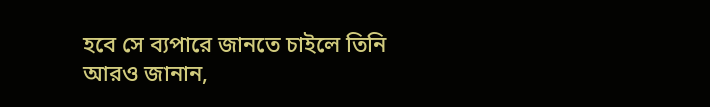হবে সে ব্যপারে জানতে চাইলে তিনি আরও জানান,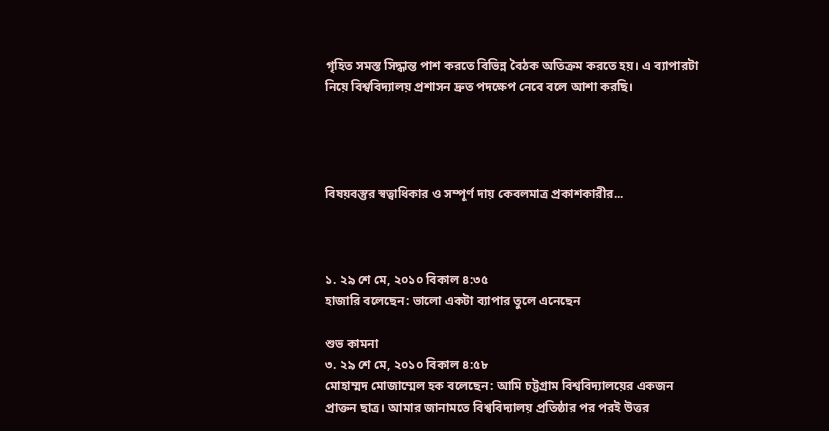গৃহিত সমস্ত সিদ্ধান্ত পাশ করতে বিভিন্ন বৈঠক অতিক্রম করতে হয়। এ ব্যাপারটা নিয়ে বিশ্ববিদ্যালয় প্রশাসন দ্রুত পদক্ষেপ নেবে বলে আশা করছি।




বিষয়বস্তুর স্বত্বাধিকার ও সম্পূর্ণ দায় কেবলমাত্র প্রকাশকারীর...



১. ২৯ শে মে, ২০১০ বিকাল ৪:৩৫
হাজারি বলেছেন: ভালো একটা ব্যাপার তুলে এনেছেন

শুভ কামনা
৩. ২৯ শে মে, ২০১০ বিকাল ৪:৫৮
মোহাম্মদ মোজাম্মেল হক বলেছেন: আমি চট্টগ্রাম বিশ্ববিদ্যালয়ের একজন প্রাক্তন ছাত্র। আমার জানামতে বিশ্ববিদ্যালয় প্রতিষ্ঠার পর পরই উত্তর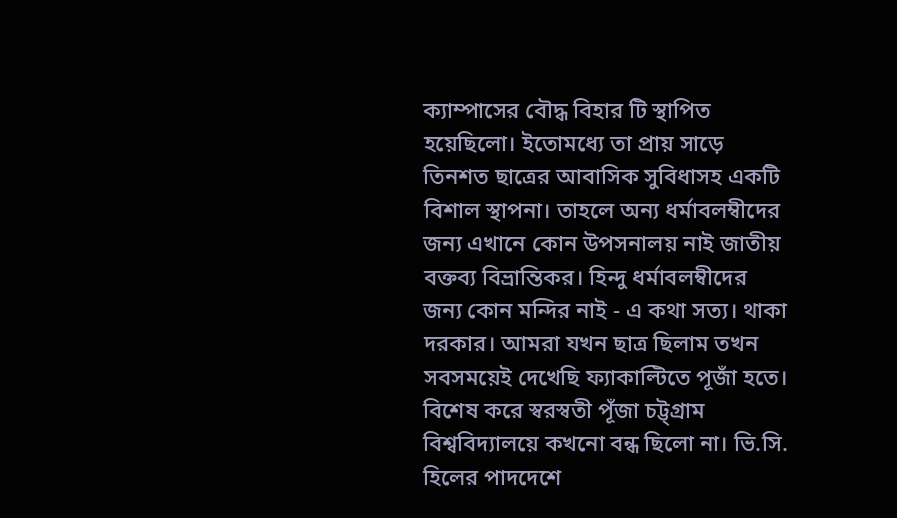ক্যাম্পাসের বৌদ্ধ বিহার টি স্থাপিত হয়েছিলো। ইতোমধ্যে তা প্রায় সাড়ে তিনশত ছাত্রের আবাসিক সুবিধাসহ একটি বিশাল স্থাপনা। তাহলে অন্য ধর্মাবলম্বীদের জন্য এখানে কোন উপসনালয় নাই জাতীয় বক্তব্য বিভ্রান্তিকর। হিন্দু ধর্মাবলম্বীদের জন্য কোন মন্দির নাই - এ কথা সত্য। থাকা দরকার। আমরা যখন ছাত্র ছিলাম তখন সবসময়েই দেখেছি ফ্যাকাল্টিতে পূজাঁ হতে। বিশেষ করে স্বরস্বতী পূঁজা চট্ট্গ্রাম বিশ্ববিদ্যালয়ে কখনো বন্ধ ছিলো না। ভি.সি. হিলের পাদদেশে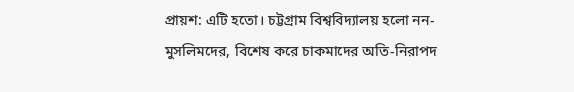প্রায়শ: এটি হতো। চট্টগ্রাম বিশ্ববিদ্যালয় হলো নন-মুসলিমদের, বিশেষ করে চাকমাদের অতি-নিরাপদ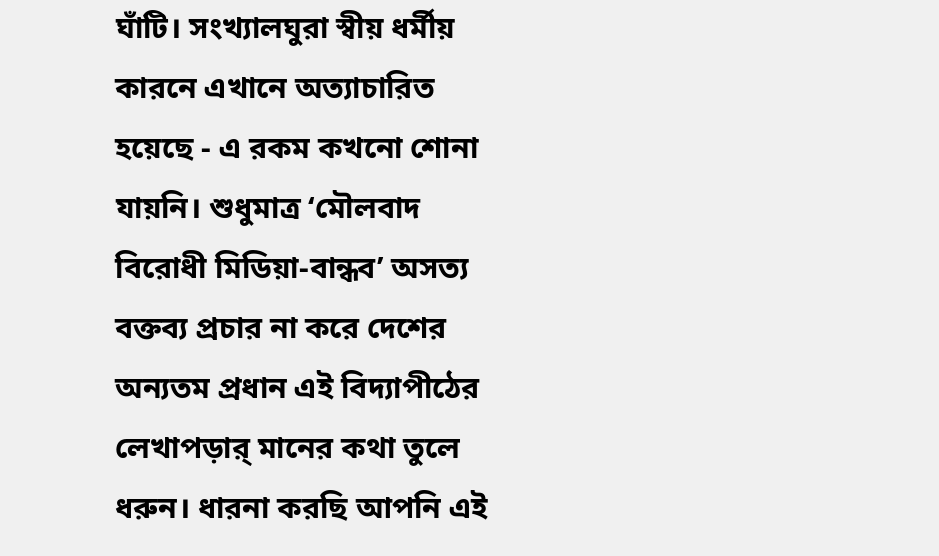ঘাঁটি। সংখ্যালঘুরা স্বীয় ধর্মীয় কারনে এখানে অত্যাচারিত হয়েছে - এ রকম কখনো শোনা যায়নি। শুধুমাত্র ‘মৌলবাদ বিরোধী মিডিয়া-বান্ধব’ অসত্য বক্তব্য প্রচার না করে দেশের অন্যতম প্রধান এই বিদ্যাপীঠের লেখাপড়ার্ মানের কথা তুলে ধরুন। ধারনা করছি আপনি এই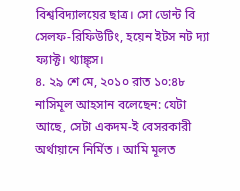বিশ্ববিদ্যালয়ের ছাত্র। সো ডোন্ট বি সেলফ-রিফিউটিং, হয়েন ইটস নট দ্যা ফ্যাক্ট। থ্যাঙ্ক্স।
৪. ২৯ শে মে, ২০১০ রাত ১০:৪৮
নাসিমূল আহসান বলেছেন: যেটা আছে, সেটা একদম-ই বেসরকারী অর্থায়ানে নির্মিত । আমি মূলত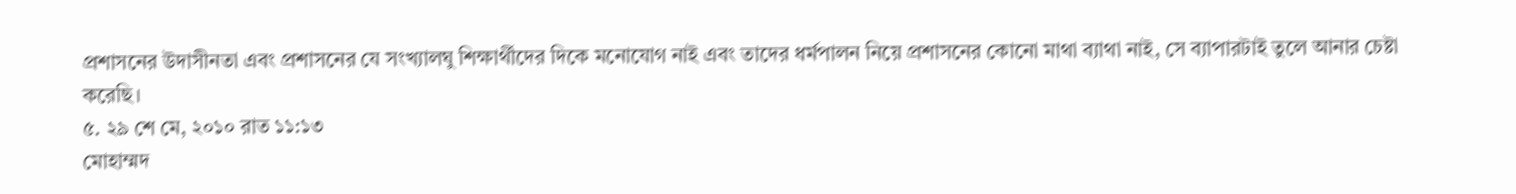প্রশাসনের উদাসীনতা এবং প্রশাসনের যে সংখ্যালঘু শিক্ষার্থীদের দিকে মনোযোগ নাই এবং তাদের ধর্মপালন নিয়ে প্রশাসনের কোনো মাথা ব্যাথা নাই, সে ব্যাপারটাই তুলে আনার চেষ্টা করেছি।
৫. ২৯ শে মে, ২০১০ রাত ১১:১৩
মোহাম্মদ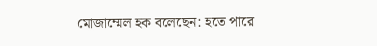মোজাম্মেল হক বলেছেন: হতে পারে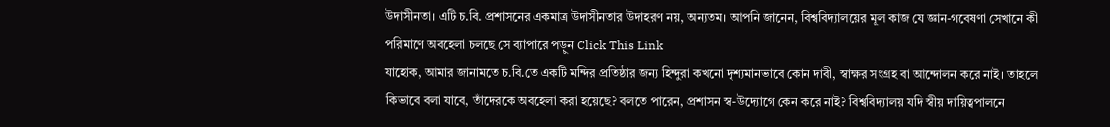উদাসীনতা। এটি চ.বি. প্রশাসনের একমাত্র উদাসীনতার উদাহরণ নয়, অন্যতম। আপনি জানেন, বিশ্ববিদ্যালয়ের মূল কাজ যে জ্ঞান-গবেষণা সেখানে কী পরিমাণে অবহেলা চলছে সে ব্যাপারে পড়ুন Click This Link
যাহোক, আমার জানামতে চ.বি.তে একটি মন্দির প্রতিষ্ঠার জন্য হিন্দুরা কখনো দৃশ্যমানভাবে কোন দাবী, স্বাক্ষর সংগ্রহ বা আন্দোলন করে নাই। তাহলে কিভাবে বলা যাবে, তাঁদেরকে অবহেলা করা হয়েছে? বলতে পারেন, প্রশাসন স্ব-উদ্যোগে কেন করে নাই? বিশ্ববিদ্যালয় যদি স্বীয় দায়িত্বপালনে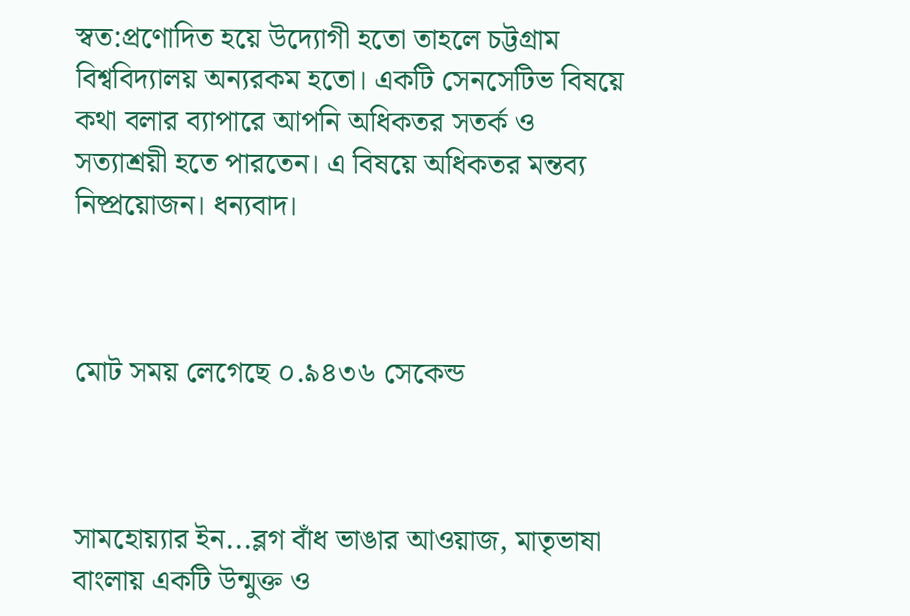স্বত:প্রণোদিত হয়ে উদ্যোগী হতো তাহলে চট্টগ্রাম বিশ্ববিদ্যালয় অন্যরকম হতো। একটি সেনসেটিভ বিষয়ে কথা বলার ব্যাপারে আপনি অধিকতর সতর্ক ও সত্যাশ্রয়ী হতে পারতেন। এ বিষয়ে অধিকতর মন্তব্য নিষ্প্রয়োজন। ধন্যবাদ।



মোট সময় লেগেছে ০.৯৪৩৬ সেকেন্ড



সামহোয়‍্যার ইন...ব্লগ বাঁধ ভাঙার আওয়াজ, মাতৃভাষা বাংলায় একটি উন্মুক্ত ও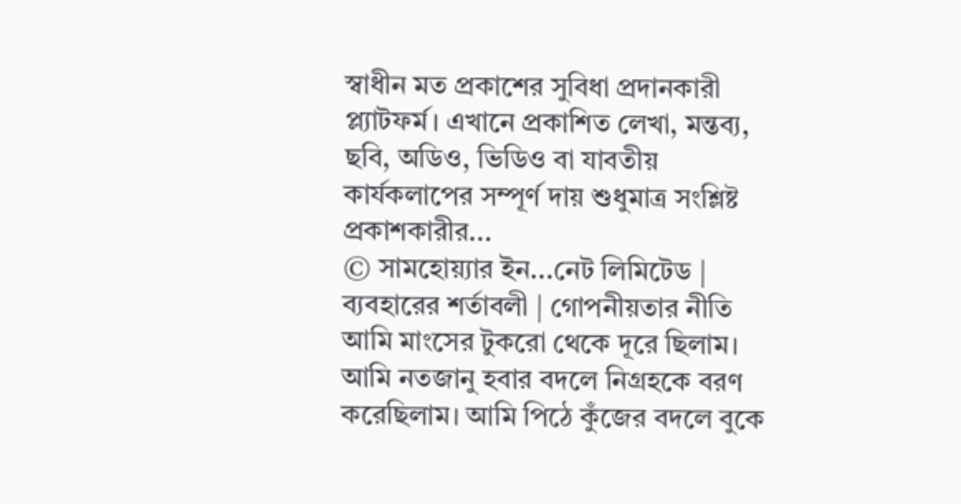স্বাধীন মত প্রকাশের সুবিধা প্রদানকারী প্ল্যাটফর্ম। এখানে প্রকাশিত লেখা, মন্তব‍্য, ছবি, অডিও, ভিডিও বা যাবতীয় কার্যকলাপের সম্পূর্ণ দায় শুধুমাত্র সংশ্লিষ্ট প্রকাশকারীর...
© সামহোয়্যার ইন...নেট লিমিটেড | ব্যবহারের শর্তাবলী | গোপনীয়তার নীতি
আমি মাংসের টুকরো থেকে দূরে ছিলাম। আমি নতজানু হবার বদলে নিগ্রহকে বরণ করেছিলাম। আমি পিঠে কুঁজের বদলে বুকে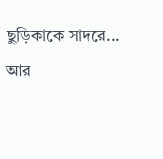ছুড়িকাকে সাদরে...
আর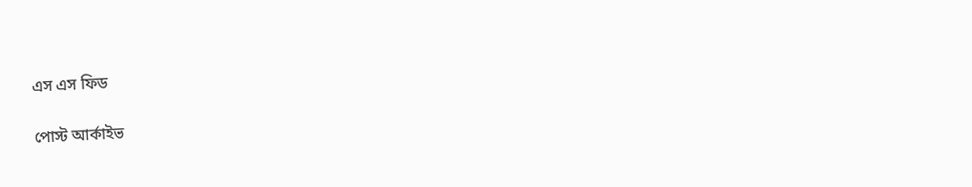এস এস ফিড

পোস্ট আর্কাইভ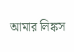আমার লিঙ্কস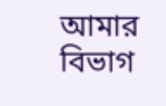আমার বিভাগ